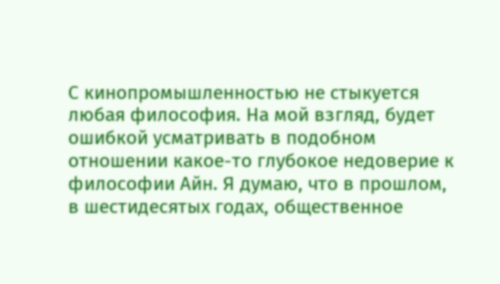С кинопромышленностью не стыкуется любая философия. На мой взгляд, будет ошибкой усматривать в подобном отношении какое-то глубокое недоверие к философии Айн. Я думаю, что в прошлом, в шестидесятых годах, общественное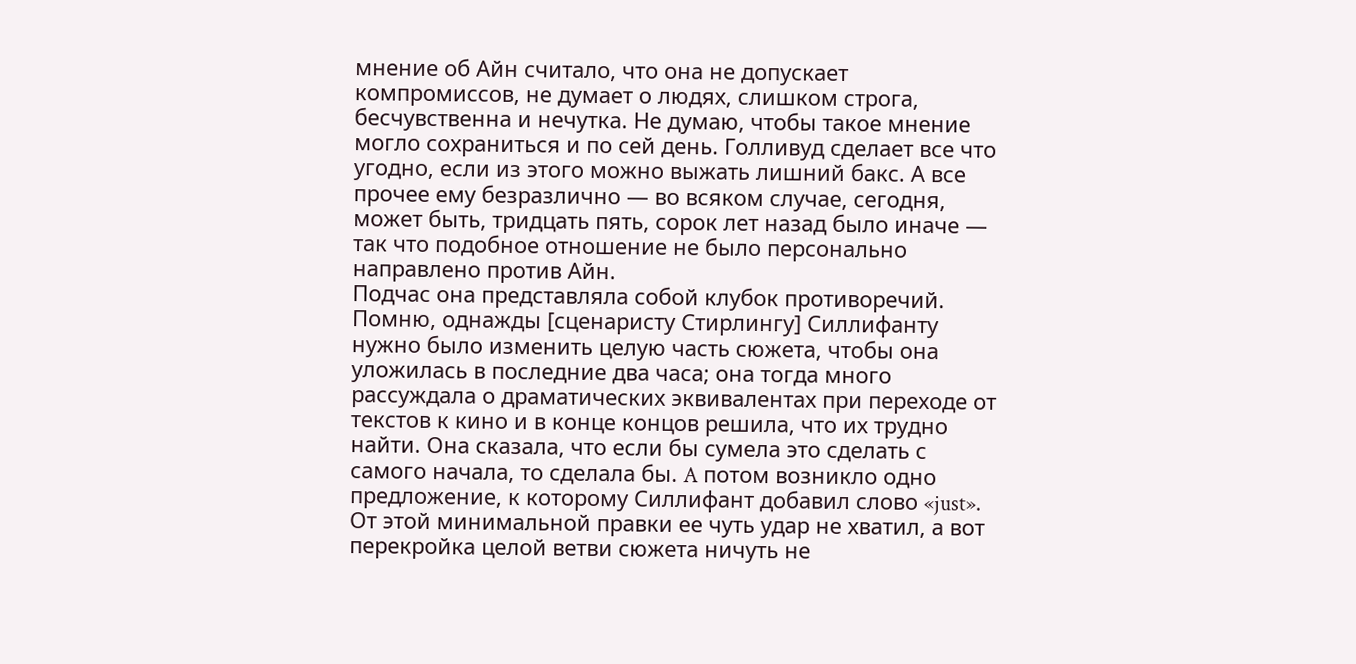мнение об Айн считало, что она не допускает компромиссов, не думает о людях, слишком строга, бесчувственна и нечутка. Не думаю, чтобы такое мнение могло сохраниться и по сей день. Голливуд сделает все что угодно, если из этого можно выжать лишний бакс. А все прочее ему безразлично — во всяком случае, сегодня, может быть, тридцать пять, сорок лет назад было иначе — так что подобное отношение не было персонально направлено против Айн.
Подчас она представляла собой клубок противоречий. Помню, однажды [сценаристу Стирлингу] Силлифанту нужно было изменить целую часть сюжета, чтобы она уложилась в последние два часа; она тогда много рассуждала о драматических эквивалентах при переходе от текстов к кино и в конце концов решила, что их трудно найти. Она сказала, что если бы сумела это сделать с самого начала, то сделала бы. A потом возникло одно предложение, к которому Силлифант добавил слово «just». От этой минимальной правки ее чуть удар не хватил, а вот перекройка целой ветви сюжета ничуть не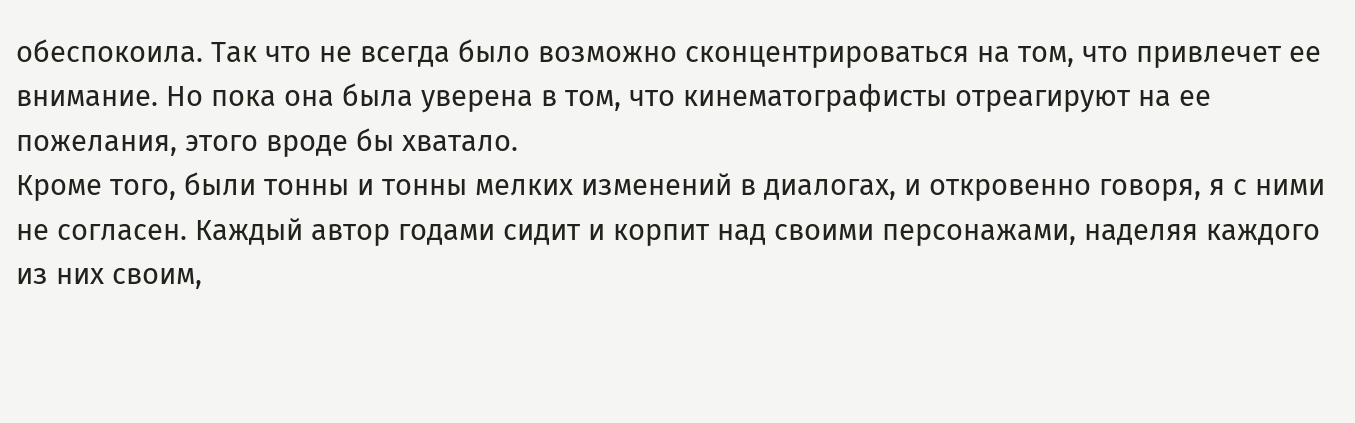обеспокоила. Так что не всегда было возможно сконцентрироваться на том, что привлечет ее внимание. Но пока она была уверена в том, что кинематографисты отреагируют на ее пожелания, этого вроде бы хватало.
Кроме того, были тонны и тонны мелких изменений в диалогах, и откровенно говоря, я с ними не согласен. Каждый автор годами сидит и корпит над своими персонажами, наделяя каждого из них своим,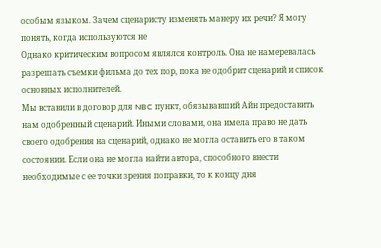особым языком. Зачем сценаристу изменять манеру их речи? Я могу понять, когда используются не
Однако критическим вопросом являлся контроль. Она не намеревалась разрешать съемки фильма до тех пор, пока не одобрит сценарий и список основных исполнителей.
Мы вставили в договор для NBC пункт, обязывавший Айн предоставить нам одобренный сценарий. Иными словами, она имела право не дать своего одобрения на сценарий, однако не могла оставить его в таком состоянии. Если она не могла найти автора, способного внести необходимые с ее точки зрения поправки, то к концу дня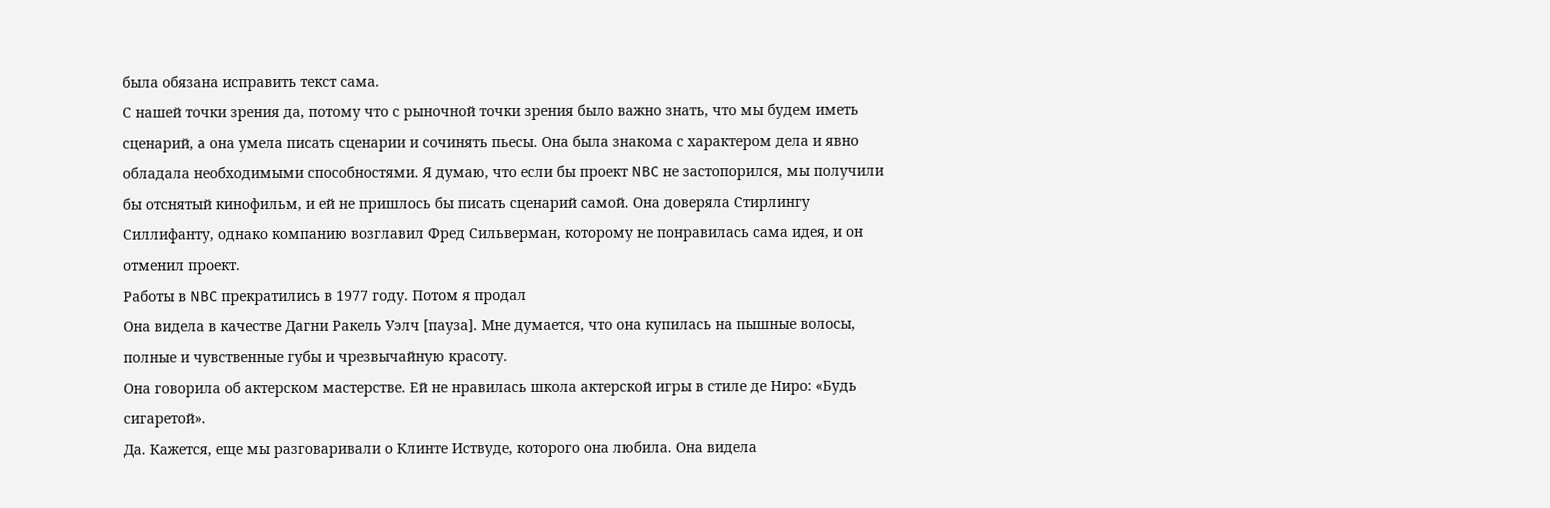была обязана исправить текст сама.
С нашей точки зрения да, потому что с рыночной точки зрения было важно знать, что мы будем иметь сценарий, a она умела писать сценарии и сочинять пьесы. Она была знакома с характером дела и явно обладала необходимыми способностями. Я думаю, что если бы проект NBC не застопорился, мы получили бы отснятый кинофильм, и ей не пришлось бы писать сценарий самой. Она доверяла Стирлингу Силлифанту, однако компанию возглавил Фред Сильверман, которому не понравилась сама идея, и он отменил проект.
Работы в NBC прекратились в 1977 году. Потом я продал
Она видела в качестве Дагни Ракель Уэлч [пауза]. Мне думается, что она купилась на пышные волосы, полные и чувственные губы и чрезвычайную красоту.
Она говорила об актерском мастерстве. Ей не нравилась школа актерской игры в стиле де Ниро: «Будь сигаретой».
Да. Кажется, еще мы разговаривали о Клинте Иствуде, которого она любила. Она видела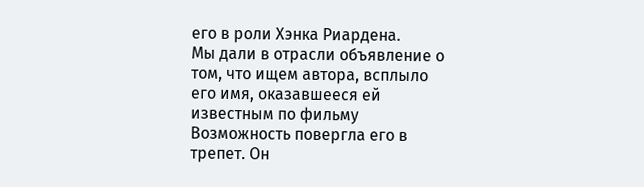его в роли Хэнка Риардена.
Мы дали в отрасли объявление о том, что ищем автора, всплыло его имя, оказавшееся ей известным по фильму
Возможность повергла его в трепет. Он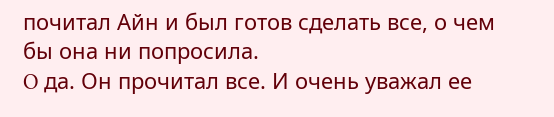почитал Айн и был готов сделать все, о чем бы она ни попросила.
O да. Он прочитал все. И очень уважал ее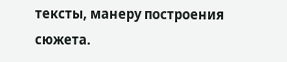тексты, манеру построения сюжета.